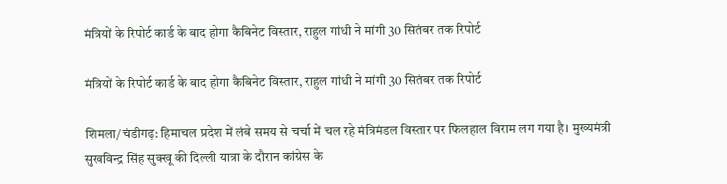मंत्रियों के रिपोर्ट कार्ड के बाद होगा कैबिनेट विस्तार, राहुल गांधी ने मांगी 30 सितंबर तक रिपोर्ट

मंत्रियों के रिपोर्ट कार्ड के बाद होगा कैबिनेट विस्तार, राहुल गांधी ने मांगी 30 सितंबर तक रिपोर्ट

शिमला/चंडीगढ़: हिमाचल प्रदेश में लंबे समय से चर्चा में चल रहे मंत्रिमंडल विस्तार पर फिलहाल विराम लग गया है। मुख्यमंत्री सुखविन्द्र सिंह सुक्खू की दिल्ली यात्रा के दौरान कांग्रेस के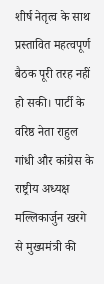शीर्ष नेतृत्व के साथ प्रस्तावित महत्वपूर्ण बैठक पूरी तरह नहीं हो सकी। पार्टी के वरिष्ठ नेता राहुल गांधी और कांग्रेस के राष्ट्रीय अध्यक्ष मल्लिकार्जुन खरगे से मुख्यमंत्री की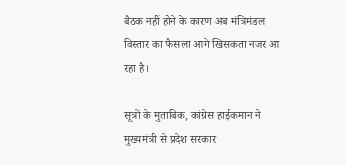बैठक नहीं होने के कारण अब मंत्रिमंडल विस्तार का फैसला आगे खिसकता नजर आ रहा है।

सूत्रों के मुताबिक, कांग्रेस हाईकमान ने मुख्यमंत्री से प्रदेश सरकार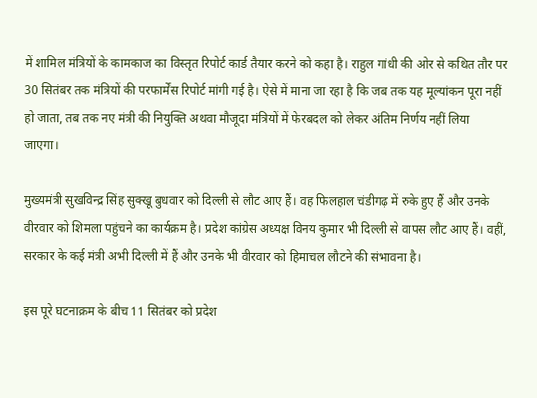में शामिल मंत्रियों के कामकाज का विस्तृत रिपोर्ट कार्ड तैयार करने को कहा है। राहुल गांधी की ओर से कथित तौर पर 30 सितंबर तक मंत्रियों की परफार्मेंस रिपोर्ट मांगी गई है। ऐसे में माना जा रहा है कि जब तक यह मूल्यांकन पूरा नहीं हो जाता, तब तक नए मंत्री की नियुक्ति अथवा मौजूदा मंत्रियों में फेरबदल को लेकर अंतिम निर्णय नहीं लिया जाएगा।

मुख्यमंत्री सुखविन्द्र सिंह सुक्खू बुधवार को दिल्ली से लौट आए हैं। वह फिलहाल चंडीगढ़ में रुके हुए हैं और उनके वीरवार को शिमला पहुंचने का कार्यक्रम है। प्रदेश कांग्रेस अध्यक्ष विनय कुमार भी दिल्ली से वापस लौट आए हैं। वहीं, सरकार के कई मंत्री अभी दिल्ली में हैं और उनके भी वीरवार को हिमाचल लौटने की संभावना है।

इस पूरे घटनाक्रम के बीच 11 सितंबर को प्रदेश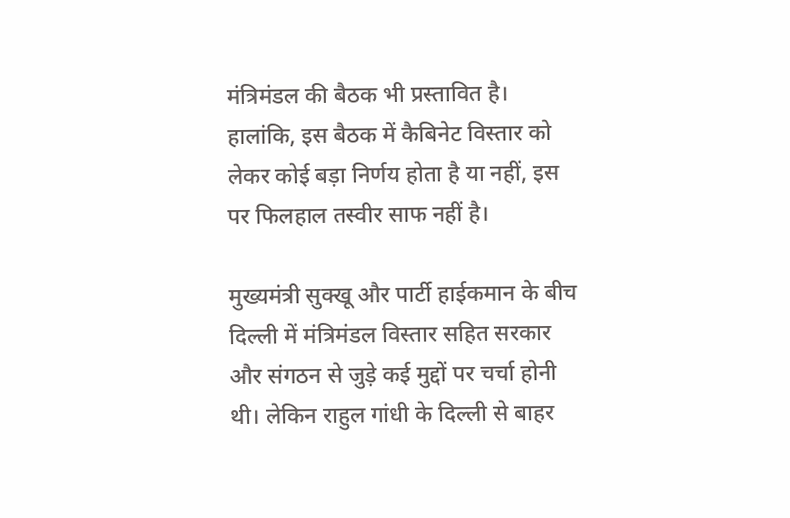मंत्रिमंडल की बैठक भी प्रस्तावित है। हालांकि, इस बैठक में कैबिनेट विस्तार को लेकर कोई बड़ा निर्णय होता है या नहीं, इस पर फिलहाल तस्वीर साफ नहीं है।

मुख्यमंत्री सुक्खू और पार्टी हाईकमान के बीच दिल्ली में मंत्रिमंडल विस्तार सहित सरकार और संगठन से जुड़े कई मुद्दों पर चर्चा होनी थी। लेकिन राहुल गांधी के दिल्ली से बाहर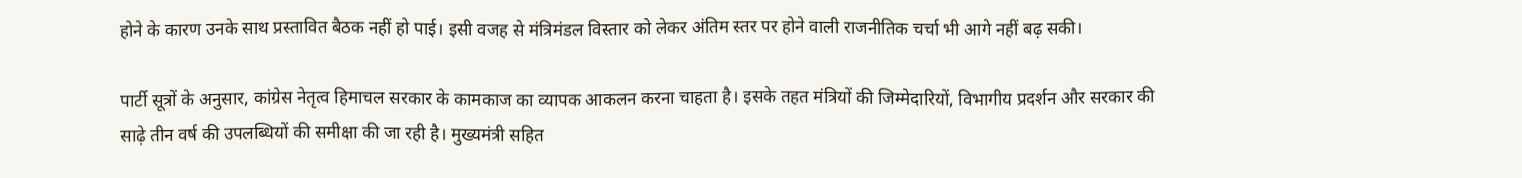होने के कारण उनके साथ प्रस्तावित बैठक नहीं हो पाई। इसी वजह से मंत्रिमंडल विस्तार को लेकर अंतिम स्तर पर होने वाली राजनीतिक चर्चा भी आगे नहीं बढ़ सकी।

पार्टी सूत्रों के अनुसार, कांग्रेस नेतृत्व हिमाचल सरकार के कामकाज का व्यापक आकलन करना चाहता है। इसके तहत मंत्रियों की जिम्मेदारियों, विभागीय प्रदर्शन और सरकार की साढ़े तीन वर्ष की उपलब्धियों की समीक्षा की जा रही है। मुख्यमंत्री सहित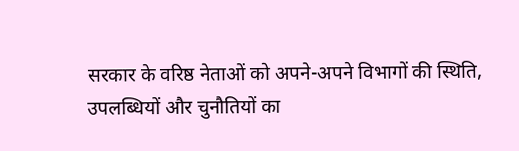सरकार के वरिष्ठ नेताओं को अपने-अपने विभागों की स्थिति, उपलब्धियों और चुनौतियों का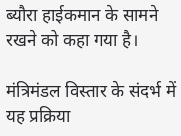ब्यौरा हाईकमान के सामने रखने को कहा गया है।

मंत्रिमंडल विस्तार के संदर्भ में यह प्रक्रिया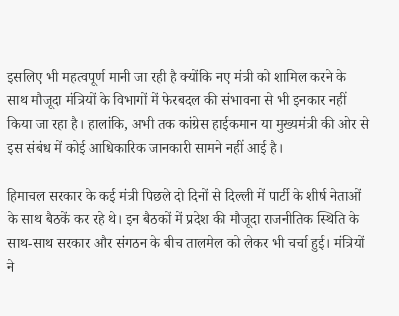इसलिए भी महत्वपूर्ण मानी जा रही है क्योंकि नए मंत्री को शामिल करने के साथ मौजूदा मंत्रियों के विभागों में फेरबदल की संभावना से भी इनकार नहीं किया जा रहा है। हालांकि, अभी तक कांग्रेस हाईकमान या मुख्यमंत्री की ओर से इस संबंध में कोई आधिकारिक जानकारी सामने नहीं आई है।

हिमाचल सरकार के कई मंत्री पिछले दो दिनों से दिल्ली में पार्टी के शीर्ष नेताओं के साथ बैठकें कर रहे थे। इन बैठकों में प्रदेश की मौजूदा राजनीतिक स्थिति के साथ-साथ सरकार और संगठन के बीच तालमेल को लेकर भी चर्चा हुई। मंत्रियों ने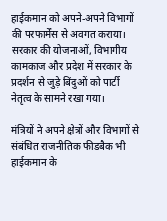हाईकमान को अपने-अपने विभागों की परफार्मेंस से अवगत कराया। सरकार की योजनाओं, विभागीय कामकाज और प्रदेश में सरकार के प्रदर्शन से जुड़े बिंदुओं को पार्टी नेतृत्व के सामने रखा गया।

मंत्रियों ने अपने क्षेत्रों और विभागों से संबंधित राजनीतिक फीडबैक भी हाईकमान के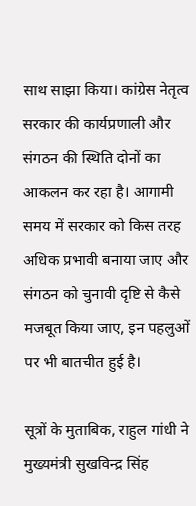साथ साझा किया। कांग्रेस नेतृत्व सरकार की कार्यप्रणाली और संगठन की स्थिति दोनों का आकलन कर रहा है। आगामी समय में सरकार को किस तरह अधिक प्रभावी बनाया जाए और संगठन को चुनावी दृष्टि से कैसे मजबूत किया जाए, इन पहलुओं पर भी बातचीत हुई है।

सूत्रों के मुताबिक, राहुल गांधी ने मुख्यमंत्री सुखविन्द्र सिंह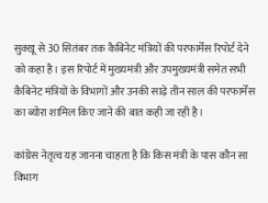सुक्खू से 30 सितंबर तक कैबिनेट मंत्रियों की परफार्मेंस रिपोर्ट देने को कहा है। इस रिपोर्ट में मुख्यमंत्री और उपमुख्यमंत्री समेत सभी कैबिनेट मंत्रियों के विभागों और उनकी साढ़े तीन साल की परफार्मेंस का ब्योरा शामिल किए जाने की बात कही जा रही है।

कांग्रेस नेतृत्व यह जानना चाहता है कि किस मंत्री के पास कौन सा विभाग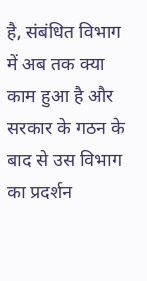है, संबंधित विभाग में अब तक क्या काम हुआ है और सरकार के गठन के बाद से उस विभाग का प्रदर्शन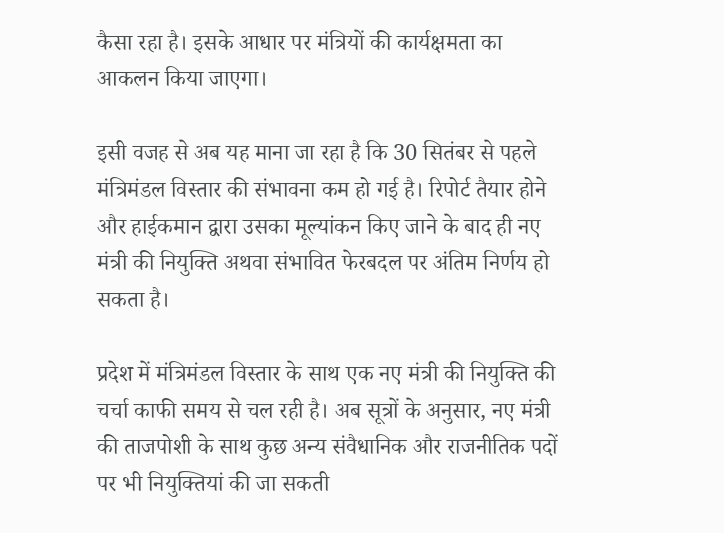कैसा रहा है। इसके आधार पर मंत्रियों की कार्यक्षमता का आकलन किया जाएगा।

इसी वजह से अब यह माना जा रहा है कि 30 सितंबर से पहले मंत्रिमंडल विस्तार की संभावना कम हो गई है। रिपोर्ट तैयार होने और हाईकमान द्वारा उसका मूल्यांकन किए जाने के बाद ही नए मंत्री की नियुक्ति अथवा संभावित फेरबदल पर अंतिम निर्णय हो सकता है।

प्रदेश में मंत्रिमंडल विस्तार के साथ एक नए मंत्री की नियुक्ति की चर्चा काफी समय से चल रही है। अब सूत्रों के अनुसार, नए मंत्री की ताजपोशी के साथ कुछ अन्य संवैधानिक और राजनीतिक पदों पर भी नियुक्तियां की जा सकती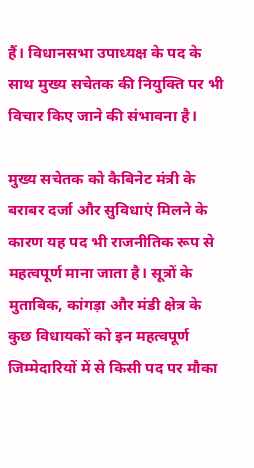हैं। विधानसभा उपाध्यक्ष के पद के साथ मुख्य सचेतक की नियुक्ति पर भी विचार किए जाने की संभावना है।

मुख्य सचेतक को कैबिनेट मंत्री के बराबर दर्जा और सुविधाएं मिलने के कारण यह पद भी राजनीतिक रूप से महत्वपूर्ण माना जाता है। सूत्रों के मुताबिक, कांगड़ा और मंडी क्षेत्र के कुछ विधायकों को इन महत्वपूर्ण जिम्मेदारियों में से किसी पद पर मौका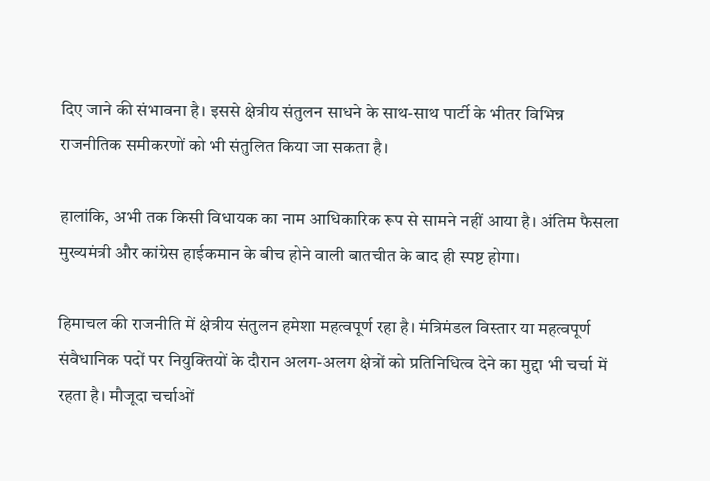दिए जाने की संभावना है। इससे क्षेत्रीय संतुलन साधने के साथ-साथ पार्टी के भीतर विभिन्न राजनीतिक समीकरणों को भी संतुलित किया जा सकता है।

हालांकि, अभी तक किसी विधायक का नाम आधिकारिक रूप से सामने नहीं आया है। अंतिम फैसला मुख्यमंत्री और कांग्रेस हाईकमान के बीच होने वाली बातचीत के बाद ही स्पष्ट होगा।

हिमाचल की राजनीति में क्षेत्रीय संतुलन हमेशा महत्वपूर्ण रहा है। मंत्रिमंडल विस्तार या महत्वपूर्ण संवैधानिक पदों पर नियुक्तियों के दौरान अलग-अलग क्षेत्रों को प्रतिनिधित्व देने का मुद्दा भी चर्चा में रहता है। मौजूदा चर्चाओं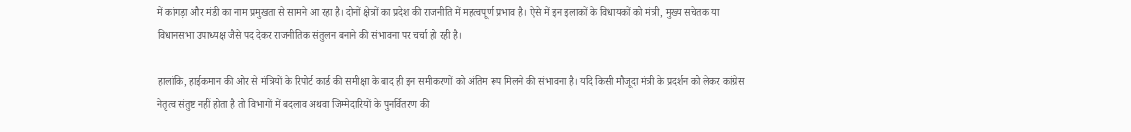में कांगड़ा और मंडी का नाम प्रमुखता से सामने आ रहा है। दोनों क्षेत्रों का प्रदेश की राजनीति में महत्वपूर्ण प्रभाव है। ऐसे में इन इलाकों के विधायकों को मंत्री, मुख्य सचेतक या विधानसभा उपाध्यक्ष जैसे पद देकर राजनीतिक संतुलन बनाने की संभावना पर चर्चा हो रही है।

हालांकि, हाईकमान की ओर से मंत्रियों के रिपोर्ट कार्ड की समीक्षा के बाद ही इन समीकरणों को अंतिम रूप मिलने की संभावना है। यदि किसी मौजूदा मंत्री के प्रदर्शन को लेकर कांग्रेस नेतृत्व संतुष्ट नहीं होता है तो विभागों में बदलाव अथवा जिम्मेदारियों के पुनर्वितरण की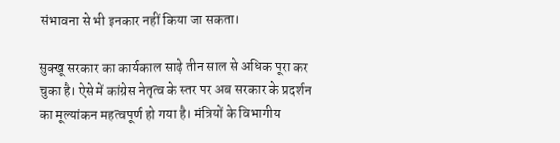संभावना से भी इनकार नहीं किया जा सकता।

सुक्खू सरकार का कार्यकाल साढ़े तीन साल से अधिक पूरा कर चुका है। ऐसे में कांग्रेस नेतृत्व के स्तर पर अब सरकार के प्रदर्शन का मूल्यांकन महत्वपूर्ण हो गया है। मंत्रियों के विभागीय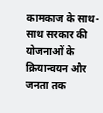कामकाज के साथ-साथ सरकार की योजनाओं के क्रियान्वयन और जनता तक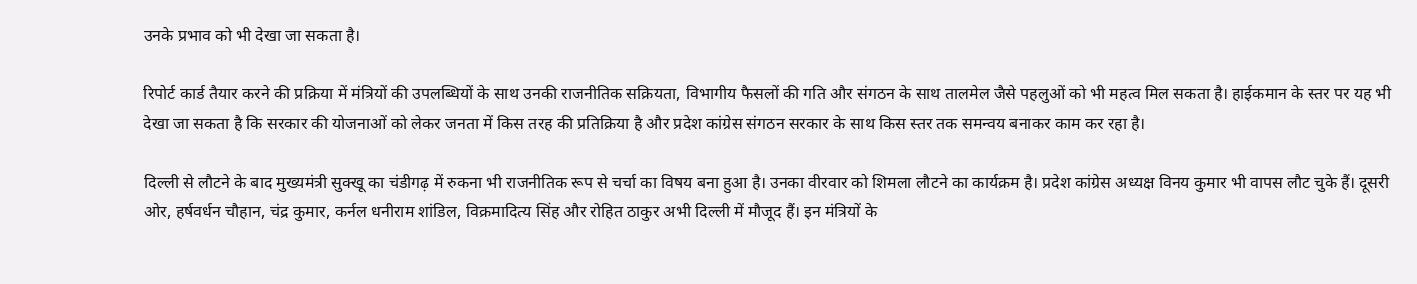उनके प्रभाव को भी देखा जा सकता है।

रिपोर्ट कार्ड तैयार करने की प्रक्रिया में मंत्रियों की उपलब्धियों के साथ उनकी राजनीतिक सक्रियता, विभागीय फैसलों की गति और संगठन के साथ तालमेल जैसे पहलुओं को भी महत्व मिल सकता है। हाईकमान के स्तर पर यह भी देखा जा सकता है कि सरकार की योजनाओं को लेकर जनता में किस तरह की प्रतिक्रिया है और प्रदेश कांग्रेस संगठन सरकार के साथ किस स्तर तक समन्वय बनाकर काम कर रहा है।

दिल्ली से लौटने के बाद मुख्यमंत्री सुक्खू का चंडीगढ़ में रुकना भी राजनीतिक रूप से चर्चा का विषय बना हुआ है। उनका वीरवार को शिमला लौटने का कार्यक्रम है। प्रदेश कांग्रेस अध्यक्ष विनय कुमार भी वापस लौट चुके हैं। दूसरी ओर, हर्षवर्धन चौहान, चंद्र कुमार, कर्नल धनीराम शांडिल, विक्रमादित्य सिंह और रोहित ठाकुर अभी दिल्ली में मौजूद हैं। इन मंत्रियों के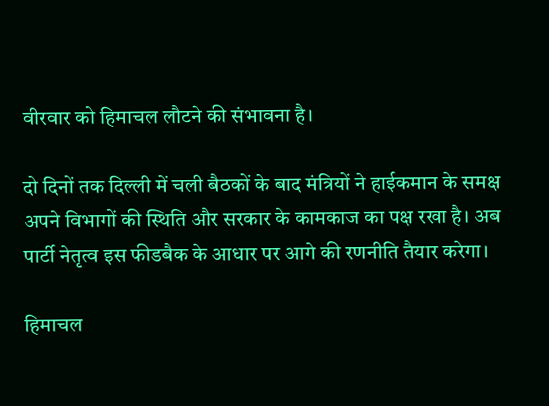वीरवार को हिमाचल लौटने की संभावना है।

दो दिनों तक दिल्ली में चली बैठकों के बाद मंत्रियों ने हाईकमान के समक्ष अपने विभागों की स्थिति और सरकार के कामकाज का पक्ष रखा है। अब पार्टी नेतृत्व इस फीडबैक के आधार पर आगे की रणनीति तैयार करेगा।

हिमाचल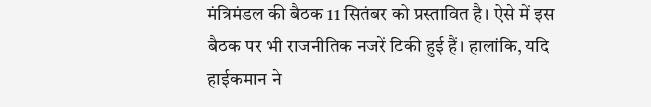मंत्रिमंडल की बैठक 11 सितंबर को प्रस्तावित है। ऐसे में इस बैठक पर भी राजनीतिक नजरें टिकी हुई हैं। हालांकि, यदि हाईकमान ने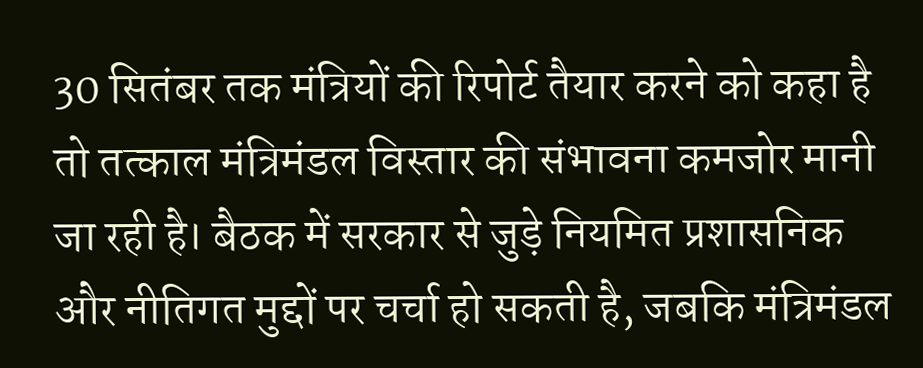30 सितंबर तक मंत्रियों की रिपोर्ट तैयार करने को कहा है तो तत्काल मंत्रिमंडल विस्तार की संभावना कमजोर मानी जा रही है। बैठक में सरकार से जुड़े नियमित प्रशासनिक और नीतिगत मुद्दों पर चर्चा हो सकती है, जबकि मंत्रिमंडल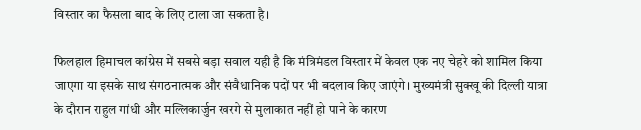विस्तार का फैसला बाद के लिए टाला जा सकता है।

फिलहाल हिमाचल कांग्रेस में सबसे बड़ा सवाल यही है कि मंत्रिमंडल विस्तार में केवल एक नए चेहरे को शामिल किया जाएगा या इसके साथ संगठनात्मक और संवैधानिक पदों पर भी बदलाव किए जाएंगे। मुख्यमंत्री सुक्खू की दिल्ली यात्रा के दौरान राहुल गांधी और मल्लिकार्जुन खरगे से मुलाकात नहीं हो पाने के कारण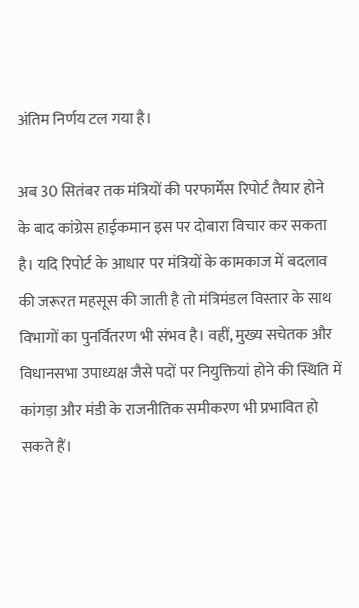अंतिम निर्णय टल गया है।

अब 30 सितंबर तक मंत्रियों की परफार्मेंस रिपोर्ट तैयार होने के बाद कांग्रेस हाईकमान इस पर दोबारा विचार कर सकता है। यदि रिपोर्ट के आधार पर मंत्रियों के कामकाज में बदलाव की जरूरत महसूस की जाती है तो मंत्रिमंडल विस्तार के साथ विभागों का पुनर्वितरण भी संभव है। वहीं, मुख्य सचेतक और विधानसभा उपाध्यक्ष जैसे पदों पर नियुक्तियां होने की स्थिति में कांगड़ा और मंडी के राजनीतिक समीकरण भी प्रभावित हो सकते हैं।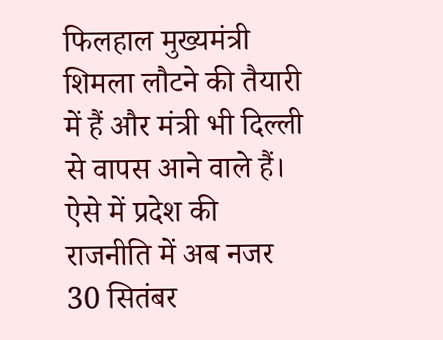फिलहाल मुख्यमंत्री शिमला लौटने की तैयारी में हैं और मंत्री भी दिल्ली से वापस आने वाले हैं। ऐसे में प्रदेश की राजनीति में अब नजर 30 सितंबर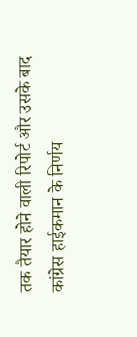तक तैयार होने वाली रिपोर्ट और उसके बाद कांग्रेस हाईकमान के निर्णय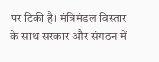पर टिकी है। मंत्रिमंडल विस्तार के साथ सरकार और संगठन में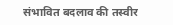संभावित बदलाव की तस्वीर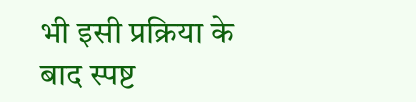भी इसी प्रक्रिया के बाद स्पष्ट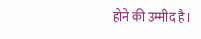होने की उम्मीद है।